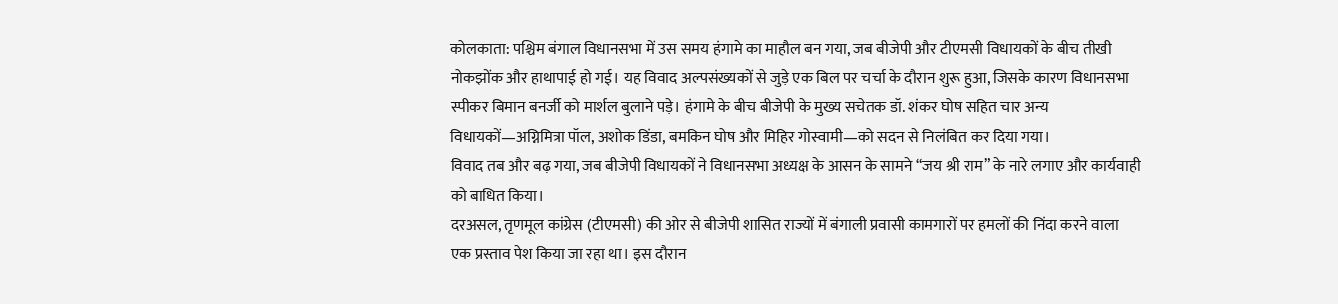कोलकाता: पश्चिम बंगाल विधानसभा में उस समय हंगामे का माहौल बन गया, जब बीजेपी और टीएमसी विधायकों के बीच तीखी नोकझोंक और हाथापाई हो गई। यह विवाद अल्पसंख्यकों से जुड़े एक बिल पर चर्चा के दौरान शुरू हुआ, जिसके कारण विधानसभा स्पीकर बिमान बनर्जी को मार्शल बुलाने पड़े। हंगामे के बीच बीजेपी के मुख्य सचेतक डॉ. शंकर घोष सहित चार अन्य विधायकों—अग्निमित्रा पॉल, अशोक डिंडा, बमकिन घोष और मिहिर गोस्वामी—को सदन से निलंबित कर दिया गया।
विवाद तब और बढ़ गया, जब बीजेपी विधायकों ने विधानसभा अध्यक्ष के आसन के सामने “जय श्री राम” के नारे लगाए और कार्यवाही को बाधित किया।
दरअसल, तृणमूल कांग्रेस (टीएमसी) की ओर से बीजेपी शासित राज्यों में बंगाली प्रवासी कामगारों पर हमलों की निंदा करने वाला एक प्रस्ताव पेश किया जा रहा था। इस दौरान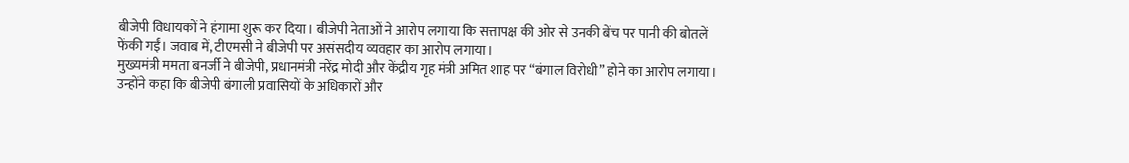बीजेपी विधायकों ने हंगामा शुरू कर दिया। बीजेपी नेताओं ने आरोप लगाया कि सत्तापक्ष की ओर से उनकी बेंच पर पानी की बोतलें फेंकी गईं। जवाब में, टीएमसी ने बीजेपी पर असंसदीय व्यवहार का आरोप लगाया।
मुख्यमंत्री ममता बनर्जी ने बीजेपी, प्रधानमंत्री नरेंद्र मोदी और केंद्रीय गृह मंत्री अमित शाह पर “बंगाल विरोधी” होने का आरोप लगाया। उन्होंने कहा कि बीजेपी बंगाली प्रवासियों के अधिकारों और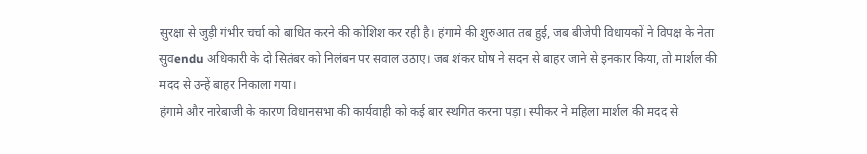सुरक्षा से जुड़ी गंभीर चर्चा को बाधित करने की कोशिश कर रही है। हंगामे की शुरुआत तब हुई, जब बीजेपी विधायकों ने विपक्ष के नेता सुवendu अधिकारी के दो सितंबर को निलंबन पर सवाल उठाए। जब शंकर घोष ने सदन से बाहर जाने से इनकार किया, तो मार्शल की मदद से उन्हें बाहर निकाला गया।
हंगामे और नारेबाजी के कारण विधानसभा की कार्यवाही को कई बार स्थगित करना पड़ा। स्पीकर ने महिला मार्शल की मदद से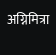अग्निमित्रा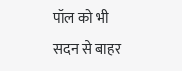पॉल को भी सदन से बाहर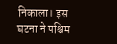निकाला। इस घटना ने पश्चिम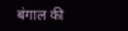बंगाल की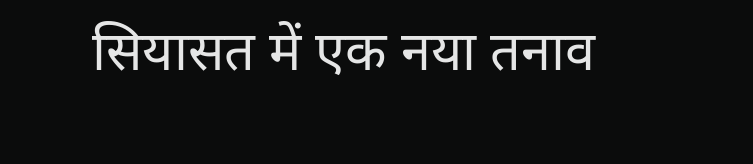सियासत में एक नया तनाव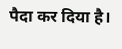पैदा कर दिया है।